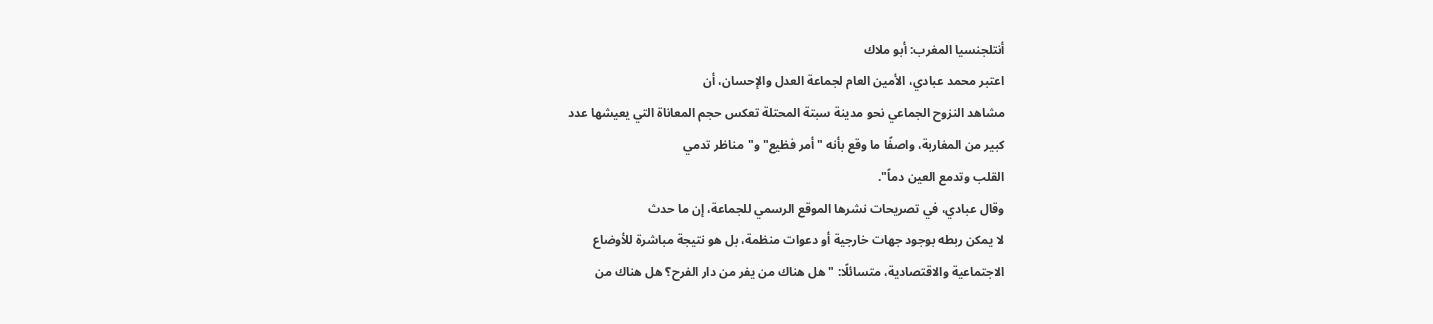أنتلجنسيا المغرب: أبو ملاك
اعتبر محمد عبادي، الأمين العام لجماعة العدل والإحسان، أن
مشاهد النزوح الجماعي نحو مدينة سبتة المحتلة تعكس حجم المعاناة التي يعيشها عدد
كبير من المغاربة، واصفًا ما وقع بأنه "أمر فظيع" و"مناظر تدمي
القلب وتدمع العين دماً".
وقال عبادي، في تصريحات نشرها الموقع الرسمي للجماعة، إن ما حدث
لا يمكن ربطه بوجود جهات خارجية أو دعوات منظمة، بل هو نتيجة مباشرة للأوضاع
الاجتماعية والاقتصادية، متسائلًا: "هل هناك من يفر من دار الفرح؟ هل هناك من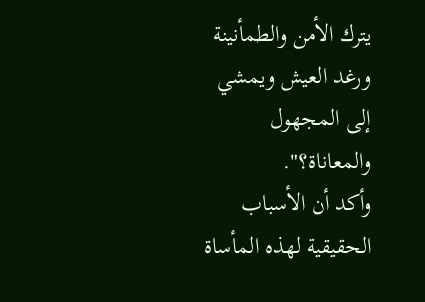يترك الأمن والطمأنينة ورغد العيش ويمشي إلى المجهول والمعاناة؟".
وأكد أن الأسباب الحقيقية لهذه المأساة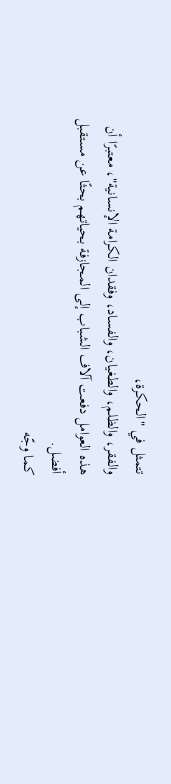تتمثل في "الحكرة،
والفقر، والظلم، والطغيان، والفساد، وفقدان الكرامة الإنسانية"، معتبرًا أن
هذه العوامل دفعت آلاف الشباب إلى المجازفة بحياتهم بحثًا عن مستقبل أفضل.
كما وجّه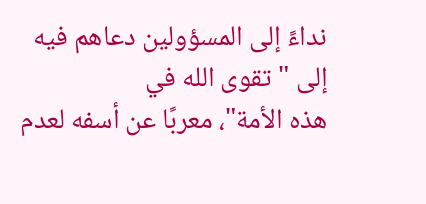نداءً إلى المسؤولين دعاهم فيه إلى "تقوى الله في
هذه الأمة"، معربًا عن أسفه لعدم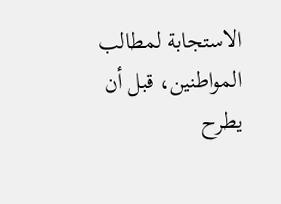الاستجابة لمطالب المواطنين، قبل أن يطرح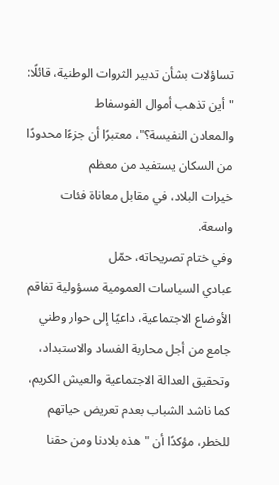تساؤلات بشأن تدبير الثروات الوطنية، قائلًا: "أين تذهب أموال الفوسفاط
والمعادن النفيسة؟"، معتبرًا أن جزءًا محدودًا من السكان يستفيد من معظم
خيرات البلاد، في مقابل معاناة فئات واسعة.
وفي ختام تصريحاته، حمّل
عبادي السياسات العمومية مسؤولية تفاقم الأوضاع الاجتماعية، داعيًا إلى حوار وطني
جامع من أجل محاربة الفساد والاستبداد، وتحقيق العدالة الاجتماعية والعيش الكريم،
كما ناشد الشباب بعدم تعريض حياتهم للخطر، مؤكدًا أن "هذه بلادنا ومن حقنا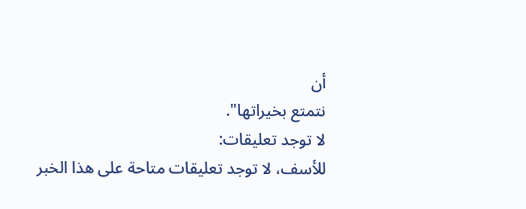أن
نتمتع بخيراتها".
لا توجد تعليقات:
للأسف، لا توجد تعليقات متاحة على هذا الخبر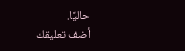حاليًا.
أضف تعليقك